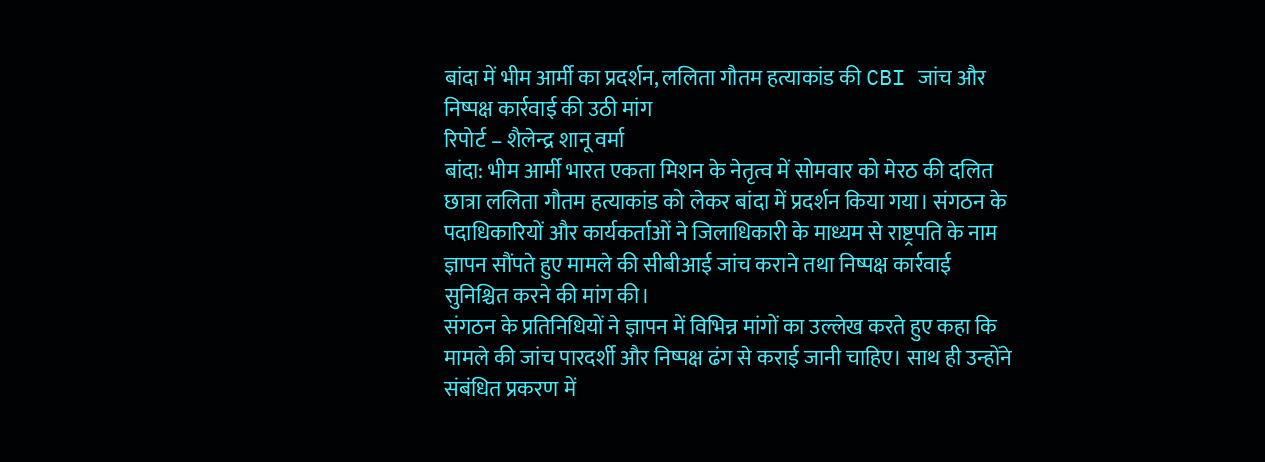बांदा में भीम आर्मी का प्रदर्शन, ललिता गौतम हत्याकांड की CBI जांच और निष्पक्ष कार्रवाई की उठी मांग
रिपोर्ट – शैलेन्द्र शानू वर्मा
बांदा: भीम आर्मी भारत एकता मिशन के नेतृत्व में सोमवार को मेरठ की दलित छात्रा ललिता गौतम हत्याकांड को लेकर बांदा में प्रदर्शन किया गया। संगठन के पदाधिकारियों और कार्यकर्ताओं ने जिलाधिकारी के माध्यम से राष्ट्रपति के नाम ज्ञापन सौंपते हुए मामले की सीबीआई जांच कराने तथा निष्पक्ष कार्रवाई सुनिश्चित करने की मांग की।
संगठन के प्रतिनिधियों ने ज्ञापन में विभिन्न मांगों का उल्लेख करते हुए कहा कि मामले की जांच पारदर्शी और निष्पक्ष ढंग से कराई जानी चाहिए। साथ ही उन्होंने संबंधित प्रकरण में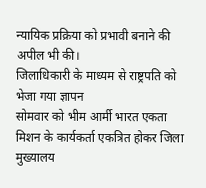न्यायिक प्रक्रिया को प्रभावी बनाने की अपील भी की।
जिलाधिकारी के माध्यम से राष्ट्रपति को भेजा गया ज्ञापन
सोमवार को भीम आर्मी भारत एकता मिशन के कार्यकर्ता एकत्रित होकर जिला मुख्यालय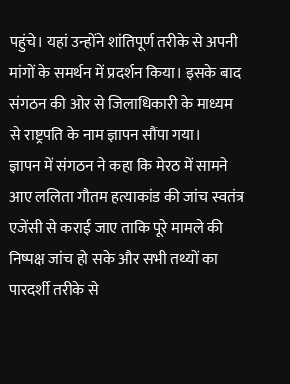पहुंचे। यहां उन्होंने शांतिपूर्ण तरीके से अपनी मांगों के समर्थन में प्रदर्शन किया। इसके बाद संगठन की ओर से जिलाधिकारी के माध्यम से राष्ट्रपति के नाम ज्ञापन सौंपा गया।
ज्ञापन में संगठन ने कहा कि मेरठ में सामने आए ललिता गौतम हत्याकांड की जांच स्वतंत्र एजेंसी से कराई जाए ताकि पूरे मामले की निष्पक्ष जांच हो सके और सभी तथ्यों का पारदर्शी तरीके से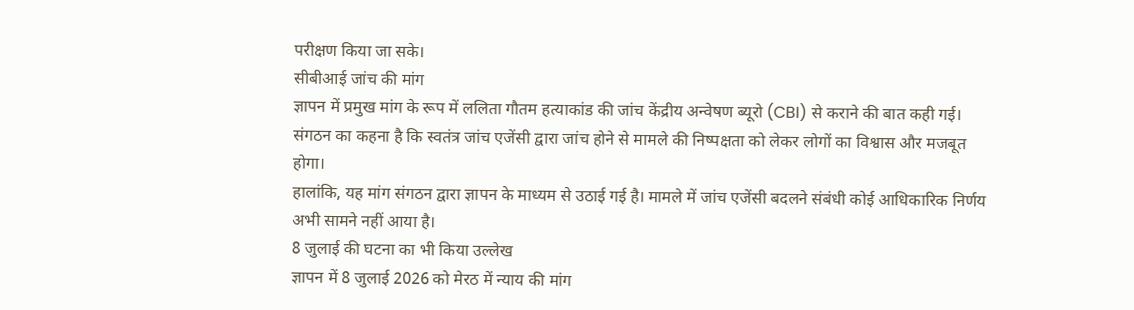परीक्षण किया जा सके।
सीबीआई जांच की मांग
ज्ञापन में प्रमुख मांग के रूप में ललिता गौतम हत्याकांड की जांच केंद्रीय अन्वेषण ब्यूरो (CBI) से कराने की बात कही गई। संगठन का कहना है कि स्वतंत्र जांच एजेंसी द्वारा जांच होने से मामले की निष्पक्षता को लेकर लोगों का विश्वास और मजबूत होगा।
हालांकि, यह मांग संगठन द्वारा ज्ञापन के माध्यम से उठाई गई है। मामले में जांच एजेंसी बदलने संबंधी कोई आधिकारिक निर्णय अभी सामने नहीं आया है।
8 जुलाई की घटना का भी किया उल्लेख
ज्ञापन में 8 जुलाई 2026 को मेरठ में न्याय की मांग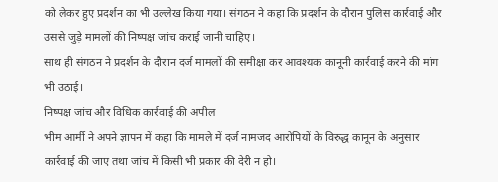को लेकर हुए प्रदर्शन का भी उल्लेख किया गया। संगठन ने कहा कि प्रदर्शन के दौरान पुलिस कार्रवाई और उससे जुड़े मामलों की निष्पक्ष जांच कराई जानी चाहिए।
साथ ही संगठन ने प्रदर्शन के दौरान दर्ज मामलों की समीक्षा कर आवश्यक कानूनी कार्रवाई करने की मांग भी उठाई।
निष्पक्ष जांच और विधिक कार्रवाई की अपील
भीम आर्मी ने अपने ज्ञापन में कहा कि मामले में दर्ज नामजद आरोपियों के विरुद्ध कानून के अनुसार कार्रवाई की जाए तथा जांच में किसी भी प्रकार की देरी न हो।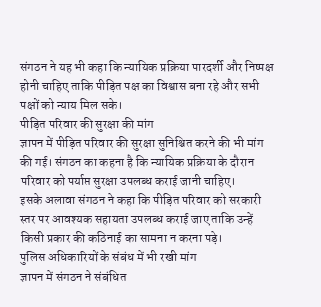संगठन ने यह भी कहा कि न्यायिक प्रक्रिया पारदर्शी और निष्पक्ष होनी चाहिए ताकि पीड़ित पक्ष का विश्वास बना रहे और सभी पक्षों को न्याय मिल सके।
पीड़ित परिवार की सुरक्षा की मांग
ज्ञापन में पीड़ित परिवार की सुरक्षा सुनिश्चित करने की भी मांग की गई। संगठन का कहना है कि न्यायिक प्रक्रिया के दौरान परिवार को पर्याप्त सुरक्षा उपलब्ध कराई जानी चाहिए।
इसके अलावा संगठन ने कहा कि पीड़ित परिवार को सरकारी स्तर पर आवश्यक सहायता उपलब्ध कराई जाए ताकि उन्हें किसी प्रकार की कठिनाई का सामना न करना पड़े।
पुलिस अधिकारियों के संबंध में भी रखी मांग
ज्ञापन में संगठन ने संबंधित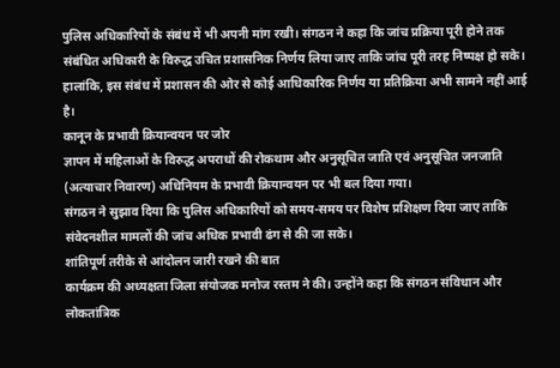पुलिस अधिकारियों के संबंध में भी अपनी मांग रखी। संगठन ने कहा कि जांच प्रक्रिया पूरी होने तक संबंधित अधिकारी के विरुद्ध उचित प्रशासनिक निर्णय लिया जाए ताकि जांच पूरी तरह निष्पक्ष हो सके।
हालांकि, इस संबंध में प्रशासन की ओर से कोई आधिकारिक निर्णय या प्रतिक्रिया अभी सामने नहीं आई है।
कानून के प्रभावी क्रियान्वयन पर जोर
ज्ञापन में महिलाओं के विरुद्ध अपराधों की रोकथाम और अनुसूचित जाति एवं अनुसूचित जनजाति (अत्याचार निवारण) अधिनियम के प्रभावी क्रियान्वयन पर भी बल दिया गया।
संगठन ने सुझाव दिया कि पुलिस अधिकारियों को समय-समय पर विशेष प्रशिक्षण दिया जाए ताकि संवेदनशील मामलों की जांच अधिक प्रभावी ढंग से की जा सके।
शांतिपूर्ण तरीके से आंदोलन जारी रखने की बात
कार्यक्रम की अध्यक्षता जिला संयोजक मनोज रस्तम ने की। उन्होंने कहा कि संगठन संविधान और लोकतांत्रिक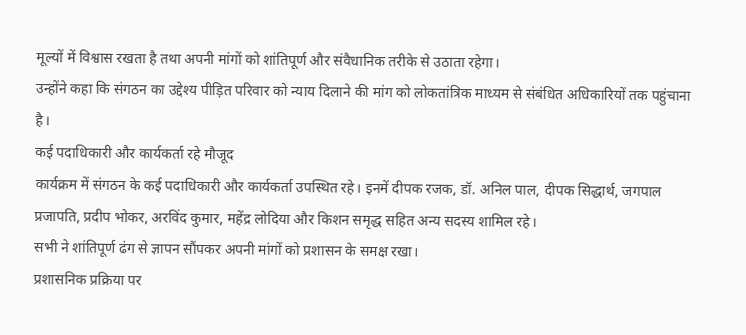मूल्यों में विश्वास रखता है तथा अपनी मांगों को शांतिपूर्ण और संवैधानिक तरीके से उठाता रहेगा।
उन्होंने कहा कि संगठन का उद्देश्य पीड़ित परिवार को न्याय दिलाने की मांग को लोकतांत्रिक माध्यम से संबंधित अधिकारियों तक पहुंचाना है।
कई पदाधिकारी और कार्यकर्ता रहे मौजूद
कार्यक्रम में संगठन के कई पदाधिकारी और कार्यकर्ता उपस्थित रहे। इनमें दीपक रजक, डॉ. अनिल पाल, दीपक सिद्धार्थ, जगपाल प्रजापति, प्रदीप भोकर, अरविंद कुमार, महेंद्र लोदिया और किशन समृद्ध सहित अन्य सदस्य शामिल रहे।
सभी ने शांतिपूर्ण ढंग से ज्ञापन सौंपकर अपनी मांगों को प्रशासन के समक्ष रखा।
प्रशासनिक प्रक्रिया पर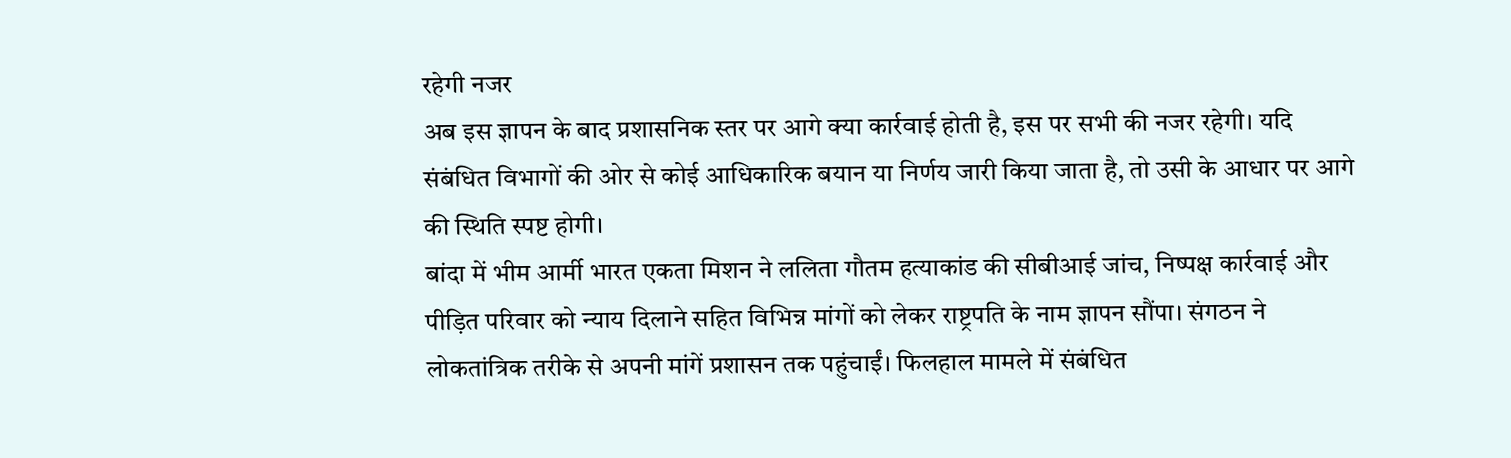रहेगी नजर
अब इस ज्ञापन के बाद प्रशासनिक स्तर पर आगे क्या कार्रवाई होती है, इस पर सभी की नजर रहेगी। यदि संबंधित विभागों की ओर से कोई आधिकारिक बयान या निर्णय जारी किया जाता है, तो उसी के आधार पर आगे की स्थिति स्पष्ट होगी।
बांदा में भीम आर्मी भारत एकता मिशन ने ललिता गौतम हत्याकांड की सीबीआई जांच, निष्पक्ष कार्रवाई और पीड़ित परिवार को न्याय दिलाने सहित विभिन्न मांगों को लेकर राष्ट्रपति के नाम ज्ञापन सौंपा। संगठन ने लोकतांत्रिक तरीके से अपनी मांगें प्रशासन तक पहुंचाईं। फिलहाल मामले में संबंधित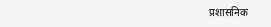प्रशासनिक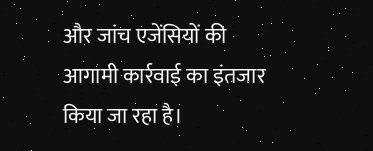और जांच एजेंसियों की आगामी कार्रवाई का इंतजार किया जा रहा है।